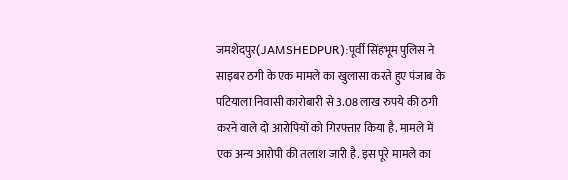जमशेदपुर(JAMSHEDPUR):पूर्वी सिंहभूम पुलिस ने साइबर ठगी के एक मामले का खुलासा करते हुए पंजाब के पटियाला निवासी कारोबारी से 3.08 लाख रुपये की ठगी करने वाले दो आरोपियों को गिरफ्तार किया है. मामले में एक अन्य आरोपी की तलाश जारी है. इस पूरे मामले का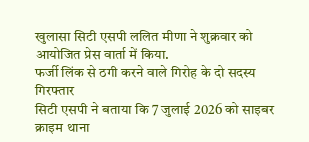खुलासा सिटी एसपी ललित मीणा ने शुक्रवार को आयोजित प्रेस वार्ता में किया.
फर्जी लिंक से ठगी करने वाले गिरोह के दो सदस्य गिरफ्तार
सिटी एसपी ने बताया कि 7 जुलाई 2026 को साइबर क्राइम थाना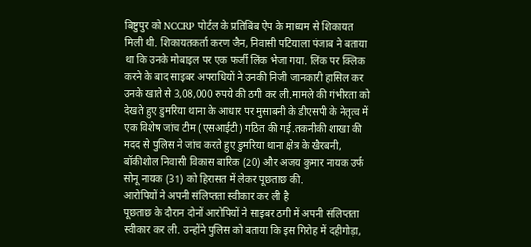बिष्टुपुर को NCCRP पोर्टल के प्रतिबिंब ऐप के माध्यम से शिकायत मिली थी. शिकायतकर्ता करण जैन, निवासी पटियाला पंजाब ने बताया था कि उनके मोबाइल पर एक फर्जी लिंक भेजा गया. लिंक पर क्लिक करने के बाद साइबर अपराधियों ने उनकी निजी जानकारी हासिल कर उनके खाते से 3,08,000 रुपये की ठगी कर ली.मामले की गंभीरता को देखते हुए डुमरिया थाना के आधार पर मुसाबनी के डीएसपी के नेतृत्व में एक विशेष जांच टीम (एसआईटी) गठित की गई.तकनीकी शाखा की मदद से पुलिस ने जांच करते हुए डुमरिया थाना क्षेत्र के खैरबनी, बॉकीशोल निवासी विकास बारिक (20) और अजय कुमार नायक उर्फ सोनू नायक (31) को हिरासत में लेकर पूछताछ की.
आरोपियों ने अपनी संलिप्तता स्वीकार कर ली है
पूछताछ के दौरान दोनों आरोपियों ने साइबर ठगी में अपनी संलिप्तता स्वीकार कर ली. उन्होंने पुलिस को बताया कि इस गिरोह में दहीगोड़ा,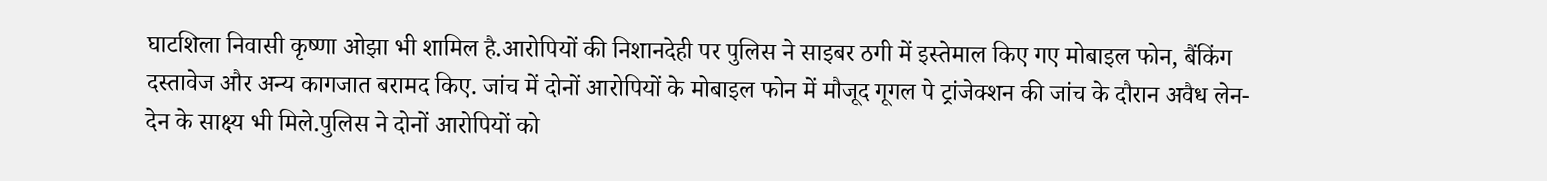घाटशिला निवासी कृष्णा ओझा भी शामिल है.आरोपियों की निशानदेही पर पुलिस ने साइबर ठगी में इस्तेमाल किए गए मोबाइल फोन, बैंकिंग दस्तावेज और अन्य कागजात बरामद किए. जांच में दोनों आरोपियों के मोबाइल फोन में मौजूद गूगल पे ट्रांजेक्शन की जांच के दौरान अवैध लेन-देन के साक्ष्य भी मिले.पुलिस ने दोनों आरोपियों को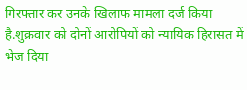गिरफ्तार कर उनके खिलाफ मामला दर्ज किया है.शुक्रवार को दोनों आरोपियों को न्यायिक हिरासत में भेज दिया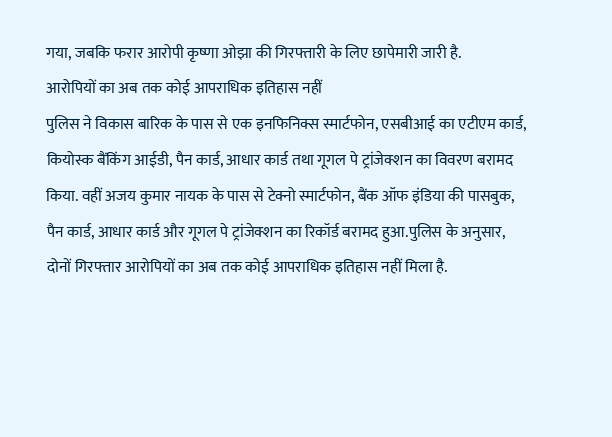गया, जबकि फरार आरोपी कृष्णा ओझा की गिरफ्तारी के लिए छापेमारी जारी है.
आरोपियों का अब तक कोई आपराधिक इतिहास नहीं
पुलिस ने विकास बारिक के पास से एक इनफिनिक्स स्मार्टफोन, एसबीआई का एटीएम कार्ड, कियोस्क बैंकिंग आईडी, पैन कार्ड, आधार कार्ड तथा गूगल पे ट्रांजेक्शन का विवरण बरामद किया. वहीं अजय कुमार नायक के पास से टेक्नो स्मार्टफोन, बैंक ऑफ इंडिया की पासबुक, पैन कार्ड, आधार कार्ड और गूगल पे ट्रांजेक्शन का रिकॉर्ड बरामद हुआ.पुलिस के अनुसार, दोनों गिरफ्तार आरोपियों का अब तक कोई आपराधिक इतिहास नहीं मिला है.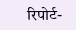रिपोर्ट-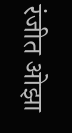रंजीत ओझा